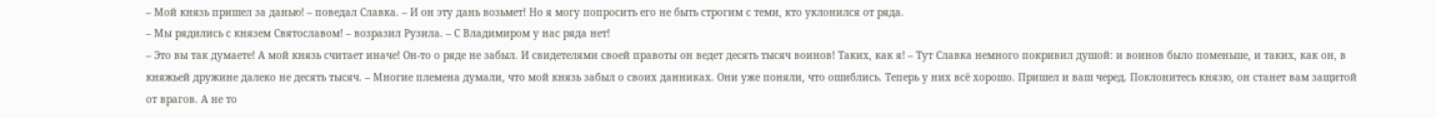– Мой князь пришел за данью! – поведал Славка. – И он эту дань возьмет! Но я могу попросить его не быть строгим с теми, кто уклонился от ряда.
– Мы рядились с князем Святославом! – возразил Рузила. – С Владимиром у нас ряда нет!
– Это вы так думаете! А мой князь считает иначе! Он-то о ряде не забыл. И свидетелями своей правоты он ведет десять тысяч воинов! Таких, как я! – Тут Славка немного покривил душой: и воинов было поменьше, и таких, как он, в княжьей дружине далеко не десять тысяч. – Многие племена думали, что мой князь забыл о своих данниках. Они уже поняли, что ошиблись. Теперь у них всё хорошо. Пришел и ваш черед. Поклонитесь князю, он станет вам защитой от врагов. А не то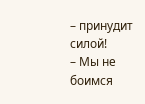– принудит силой!
– Мы не боимся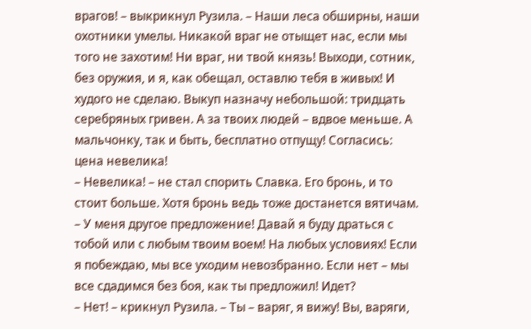врагов! – выкрикнул Рузила. – Наши леса обширны, наши охотники умелы. Никакой враг не отыщет нас, если мы того не захотим! Ни враг, ни твой князь! Выходи, сотник, без оружия, и я, как обещал, оставлю тебя в живых! И худого не сделаю. Выкуп назначу небольшой: тридцать серебряных гривен. А за твоих людей – вдвое меньше. А мальчонку, так и быть, бесплатно отпущу! Согласись: цена невелика!
– Невелика! – не стал спорить Славка. Его бронь, и то стоит больше. Хотя бронь ведь тоже достанется вятичам. – У меня другое предложение! Давай я буду драться с тобой или с любым твоим воем! На любых условиях! Если я побеждаю, мы все уходим невозбранно. Если нет – мы все сдадимся без боя, как ты предложил! Идет?
– Нет! – крикнул Рузила. – Ты – варяг, я вижу! Вы, варяги,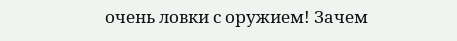очень ловки с оружием! Зачем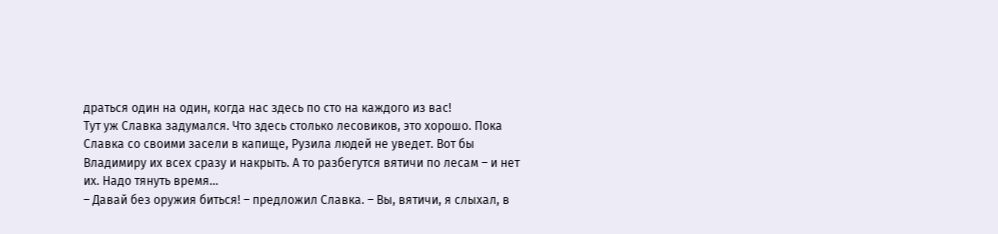драться один на один, когда нас здесь по сто на каждого из вас!
Тут уж Славка задумался. Что здесь столько лесовиков, это хорошо. Пока Славка со своими засели в капище, Рузила людей не уведет. Вот бы Владимиру их всех сразу и накрыть. А то разбегутся вятичи по лесам – и нет их. Надо тянуть время…
– Давай без оружия биться! – предложил Славка. – Вы, вятичи, я слыхал, в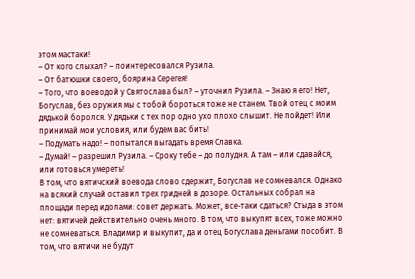этом мастаки!
– От кого слыхал? – поинтересовался Рузила.
– От батюшки своего, боярина Серегея!
– Того, что воеводой у Святослава был? – уточнил Рузила. – Знаю я его! Нет, Богуслав, без оружия мы с тобой бороться тоже не станем. Твой отец с моим дядькой боролся. У дядьки с тех пор одно ухо плохо слышит. Не пойдет! Или принимай мои условия, или будем вас бить!
– Подумать надо! – попытался выгадать время Славка.
– Думай! – разрешил Рузила. – Сроку тебе – до полудня. А там – или сдавайся, или готовься умереть!
В том, что вятичский воевода слово сдержит, Богуслав не сомневался. Однако на всякий случай оставил трех гридней в дозоре. Остальных собрал на площади перед идолами: совет держать. Может, все-таки сдаться? Стыда в этом нет: вятичей действительно очень много. В том, что выкупят всех, тоже можно не сомневаться. Владимир и выкупит, да и отец Богуслава деньгами пособит. В том, что вятичи не будут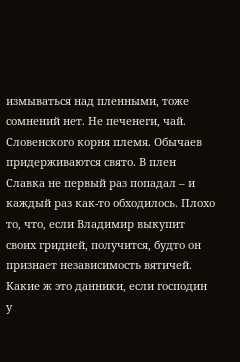измываться над пленными, тоже сомнений нет. Не печенеги, чай. Словенского корня племя. Обычаев придерживаются свято. В плен Славка не первый раз попадал – и каждый раз как-то обходилось. Плохо то, что, если Владимир выкупит своих гридней, получится, будто он признает независимость вятичей. Какие ж это данники, если господин у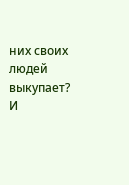них своих людей выкупает? И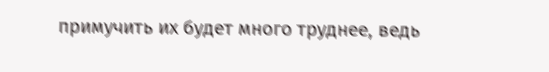примучить их будет много труднее, ведь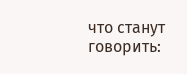что станут говорить: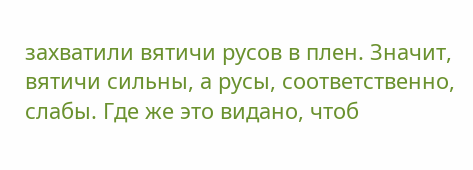захватили вятичи русов в плен. Значит, вятичи сильны, а русы, соответственно, слабы. Где же это видано, чтоб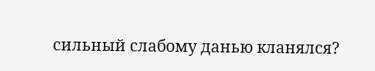сильный слабому данью кланялся?